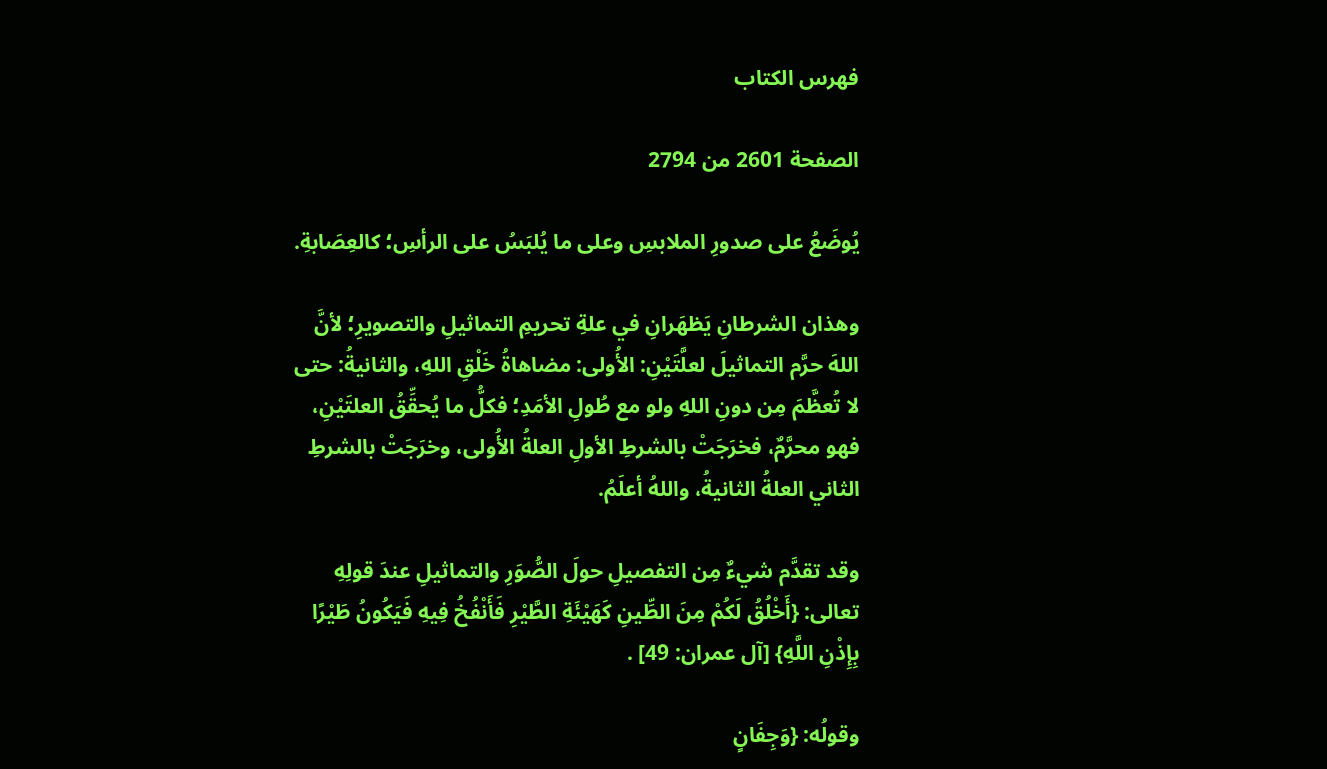فهرس الكتاب

الصفحة 2601 من 2794

يُوضَعُ على صدورِ الملابسِ وعلى ما يُلبَسُ على الرأسِ؛ كالعِصَابةِ.

وهذان الشرطانِ يَظهَرانِ في علةِ تحريمِ التماثيلِ والتصويرِ؛ لأنَّ اللهَ حرَّم التماثيلَ لعلَّتَيْنِ: الأُولى: مضاهاةُ خَلْقِ اللهِ، والثانيةُ: حتى لا تُعظَّمَ مِن دونِ اللهِ ولو مع طُولِ الأمَدِ؛ فكلُّ ما يُحقِّقُ العلتَيْنِ، فهو محرَّمٌ، فخرَجَتْ بالشرطِ الأولِ العلةُ الأُولى، وخرَجَتْ بالشرطِ الثاني العلةُ الثانيةُ، واللهُ أعلَمُ.

وقد تقدَّم شيءٌ مِن التفصيلِ حولَ الصُّوَرِ والتماثيلِ عندَ قولِهِ تعالى: {أَخْلُقُ لَكُمْ مِنَ الطِّينِ كَهَيْئَةِ الطَّيْرِ فَأَنْفُخُ فِيهِ فَيَكُونُ طَيْرًا بِإِذْنِ اللَّهِ} [آل عمران: 49] .

وقولُه: {وَجِفَانٍ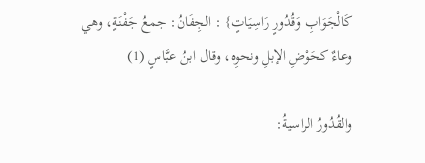كَالْجَوَابِ وَقُدُورٍ رَاسِيَاتٍ} : الجِفَانُ: جمعُ جَفْنَةٍ، وهي وعاءٌ كحَوْضِ الإبلِ ونحوِه، وقال ابنُ عبَّاسٍ (1)

والقُدُورُ الراسيةُ: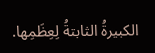الكبيرةُ الثابتةُ لِعِظَمِها.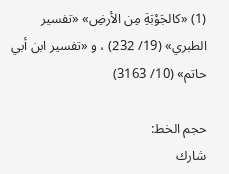(1) «كالجَوْبَةِ مِن الأرضِ» «تفسير الطبري» (19/ 232) ، و «تفسير ابن أبي حاتم» (10/ 3163)

حجم الخط:
شارك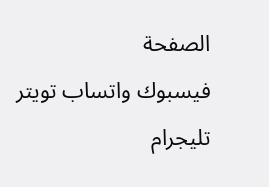الصفحة
فيسبوك واتساب تويتر تليجرام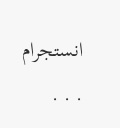انستجرام
. . .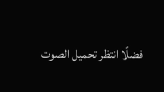فضلًا انتظر تحميل الصوت